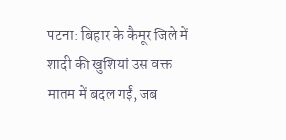पटना: बिहार के कैमूर जिले में शादी की खुशियां उस वक्त मातम में बदल गईं, जब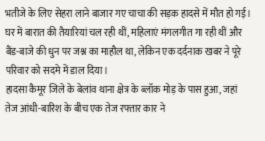भतीजे के लिए सेहरा लाने बाजार गए चाचा की सड़क हादसे में मौत हो गई। घर में बारात की तैयारियां चल रही थीं, महिलाएं मंगलगीत गा रही थीं और बैंड-बाजे की धुन पर जश्न का माहौल था, लेकिन एक दर्दनाक खबर ने पूरे परिवार को सदमे में डाल दिया।
हादसा कैमूर जिले के बेलांव थाना क्षेत्र के ब्लॉक मोड़ के पास हुआ, जहां तेज आंधी-बारिश के बीच एक तेज रफ्तार कार ने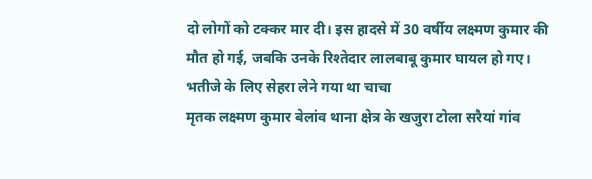दो लोगों को टक्कर मार दी। इस हादसे में 30 वर्षीय लक्ष्मण कुमार की मौत हो गई, जबकि उनके रिश्तेदार लालबाबू कुमार घायल हो गए।
भतीजे के लिए सेहरा लेने गया था चाचा
मृतक लक्ष्मण कुमार बेलांव थाना क्षेत्र के खजुरा टोला सरैयां गांव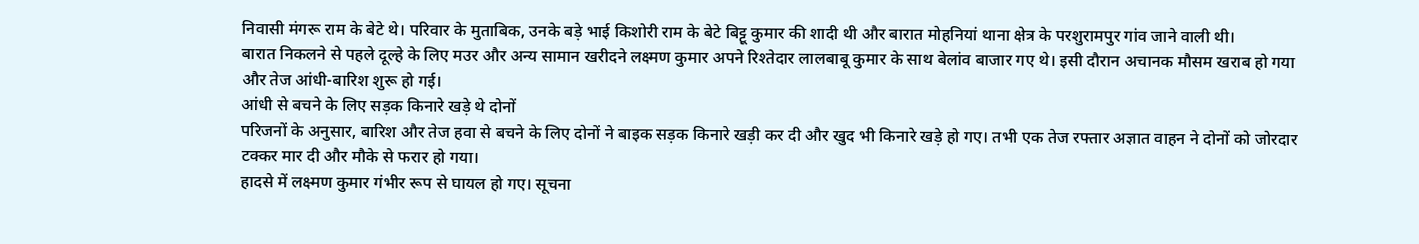निवासी मंगरू राम के बेटे थे। परिवार के मुताबिक, उनके बड़े भाई किशोरी राम के बेटे बिट्टू कुमार की शादी थी और बारात मोहनियां थाना क्षेत्र के परशुरामपुर गांव जाने वाली थी।
बारात निकलने से पहले दूल्हे के लिए मउर और अन्य सामान खरीदने लक्ष्मण कुमार अपने रिश्तेदार लालबाबू कुमार के साथ बेलांव बाजार गए थे। इसी दौरान अचानक मौसम खराब हो गया और तेज आंधी-बारिश शुरू हो गई।
आंधी से बचने के लिए सड़क किनारे खड़े थे दोनों
परिजनों के अनुसार, बारिश और तेज हवा से बचने के लिए दोनों ने बाइक सड़क किनारे खड़ी कर दी और खुद भी किनारे खड़े हो गए। तभी एक तेज रफ्तार अज्ञात वाहन ने दोनों को जोरदार टक्कर मार दी और मौके से फरार हो गया।
हादसे में लक्ष्मण कुमार गंभीर रूप से घायल हो गए। सूचना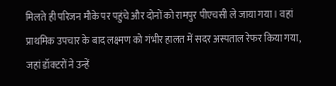मिलते ही परिजन मौके पर पहुंचे और दोनों को रामपुर पीएचसी ले जाया गया। वहां प्राथमिक उपचार के बाद लक्ष्मण को गंभीर हालत में सदर अस्पताल रेफर किया गया, जहां डॉक्टरों ने उन्हें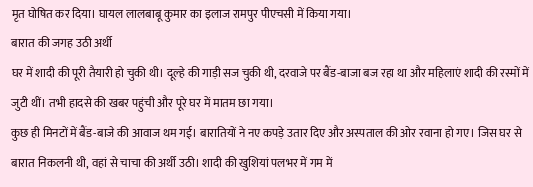मृत घोषित कर दिया। घायल लालबाबू कुमार का इलाज रामपुर पीएचसी में किया गया।
बारात की जगह उठी अर्थी
घर में शादी की पूरी तैयारी हो चुकी थी। दूल्हे की गाड़ी सज चुकी थी, दरवाजे पर बैंड-बाजा बज रहा था और महिलाएं शादी की रस्मों में जुटी थीं। तभी हादसे की खबर पहुंची और पूरे घर में मातम छा गया।
कुछ ही मिनटों में बैंड-बाजे की आवाज थम गई। बारातियों ने नए कपड़े उतार दिए और अस्पताल की ओर रवाना हो गए। जिस घर से बारात निकलनी थी, वहां से चाचा की अर्थी उठी। शादी की खुशियां पलभर में गम में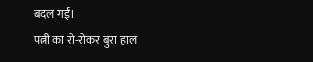बदल गईं।
पत्नी का रो-रोकर बुरा हाल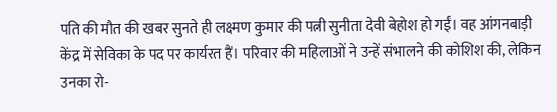पति की मौत की खबर सुनते ही लक्ष्मण कुमार की पत्नी सुनीता देवी बेहोश हो गईं। वह आंगनबाड़ी केंद्र में सेविका के पद पर कार्यरत हैं। परिवार की महिलाओं ने उन्हें संभालने की कोशिश की, लेकिन उनका रो-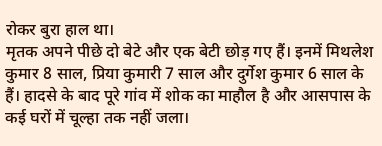रोकर बुरा हाल था।
मृतक अपने पीछे दो बेटे और एक बेटी छोड़ गए हैं। इनमें मिथलेश कुमार 8 साल, प्रिया कुमारी 7 साल और दुर्गेश कुमार 6 साल के हैं। हादसे के बाद पूरे गांव में शोक का माहौल है और आसपास के कई घरों में चूल्हा तक नहीं जला।